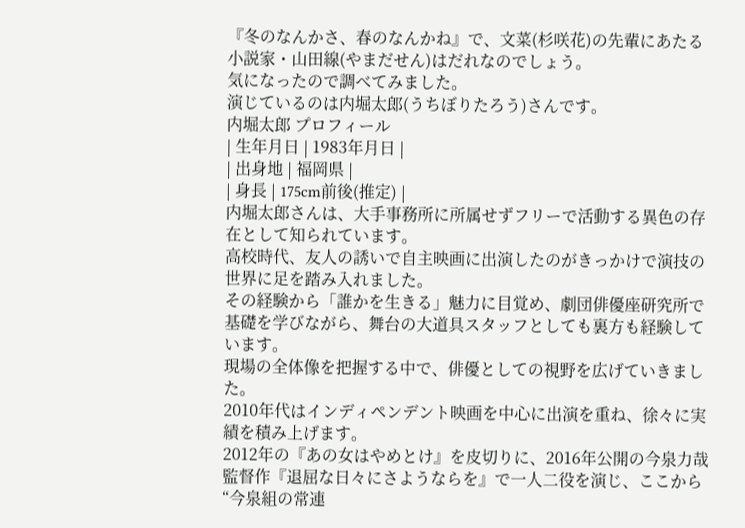『冬のなんかさ、春のなんかね』で、文菜(杉咲花)の先輩にあたる小説家・山田線(やまだせん)はだれなのでしょう。
気になったので調べてみました。
演じているのは内堀太郎(うちぼりたろう)さんです。
内堀太郎 プロフィール
| 生年月日 | 1983年月日 |
| 出身地 | 福岡県 |
| 身長 | 175cm前後(推定) |
内堀太郎さんは、大手事務所に所属せずフリーで活動する異色の存在として知られています。
高校時代、友人の誘いで自主映画に出演したのがきっかけで演技の世界に足を踏み入れました。
その経験から「誰かを生きる」魅力に目覚め、劇団俳優座研究所で基礎を学びながら、舞台の大道具スタッフとしても裏方も経験しています。
現場の全体像を把握する中で、俳優としての視野を広げていきました。
2010年代はインディペンデント映画を中心に出演を重ね、徐々に実績を積み上げます。
2012年の『あの女はやめとけ』を皮切りに、2016年公開の今泉力哉監督作『退屈な日々にさようならを』で一人二役を演じ、ここから“今泉組の常連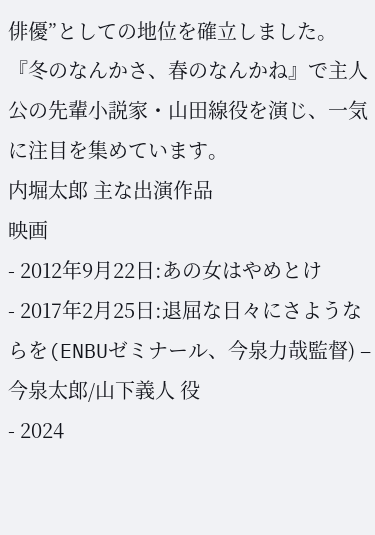俳優”としての地位を確立しました。
『冬のなんかさ、春のなんかね』で主人公の先輩小説家・山田線役を演じ、一気に注目を集めています。
内堀太郎 主な出演作品
映画
- 2012年9月22日:あの女はやめとけ
- 2017年2月25日:退屈な日々にさようならを(ENBUゼミナール、今泉力哉監督) – 今泉太郎/山下義人 役
- 2024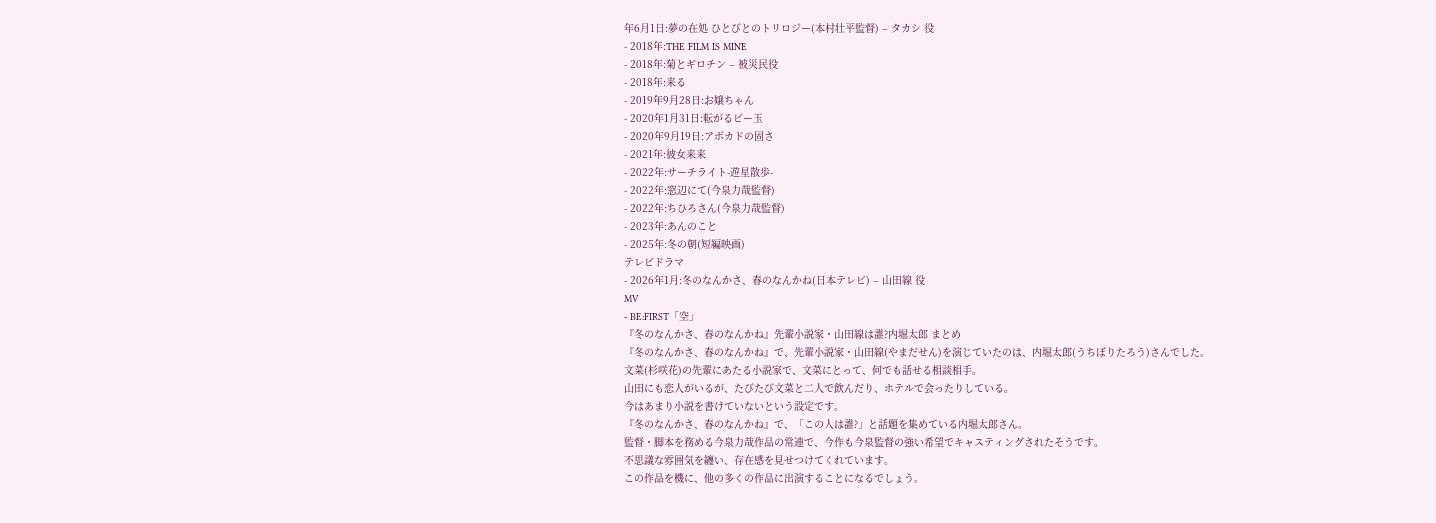年6月1日:夢の在処 ひとびとのトリロジー(本村壮平監督) – タカシ 役
- 2018年:THE FILM IS MINE
- 2018年:菊とギロチン – 被災民役
- 2018年:来る
- 2019年9月28日:お嬢ちゃん
- 2020年1月31日:転がるビー玉
- 2020年9月19日:アボカドの固さ
- 2021年:彼女来来
- 2022年:サーチライト-遊星散歩-
- 2022年:窓辺にて(今泉力哉監督)
- 2022年:ちひろさん(今泉力哉監督)
- 2023年:あんのこと
- 2025年:冬の朝(短編映画)
テレビドラマ
- 2026年1月:冬のなんかさ、春のなんかね(日本テレビ) – 山田線 役
MV
- BE:FIRST「空」
『冬のなんかさ、春のなんかね』先輩小説家・山田線は誰?内堀太郎 まとめ
『冬のなんかさ、春のなんかね』で、先輩小説家・山田線(やまだせん)を演じていたのは、内堀太郎(うちぼりたろう)さんでした。
文菜(杉咲花)の先輩にあたる小説家で、文菜にとって、何でも話せる相談相手。
山田にも恋人がいるが、たびたび文菜と二人で飲んだり、ホテルで会ったりしている。
今はあまり小説を書けていないという設定です。
『冬のなんかさ、春のなんかね』で、「この人は誰?」と話題を集めている内堀太郎さん。
監督・脚本を務める今泉力哉作品の常連で、今作も今泉監督の強い希望でキャスティングされたそうです。
不思議な雰囲気を纏い、存在感を見せつけてくれています。
この作品を機に、他の多くの作品に出演することになるでしょう。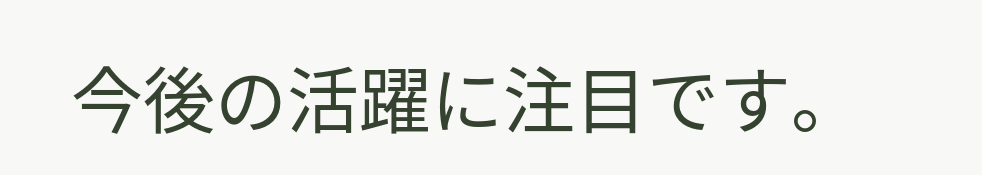今後の活躍に注目です。